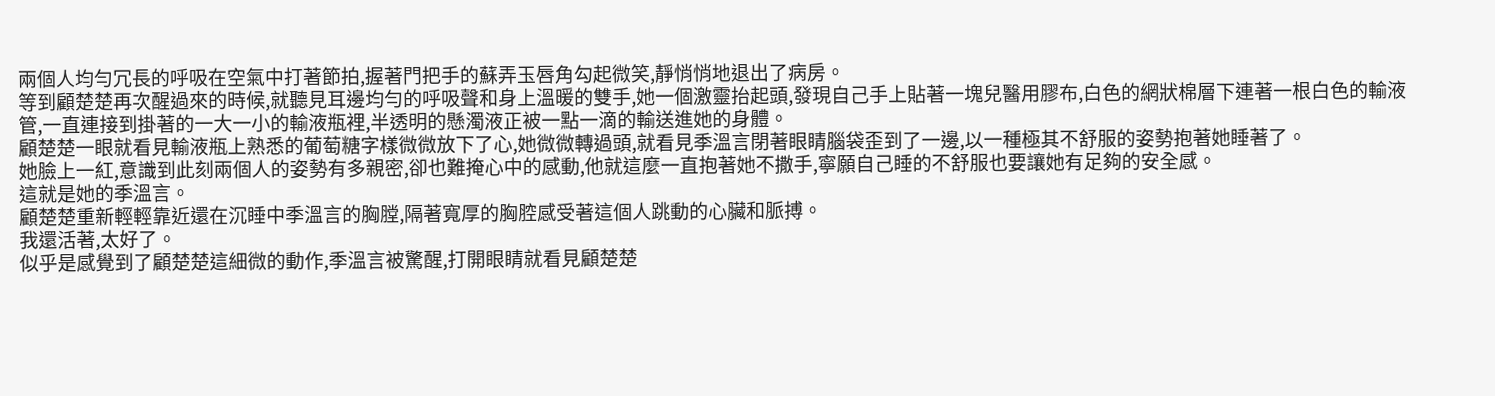兩個人均勻冗長的呼吸在空氣中打著節拍,握著門把手的蘇弄玉唇角勾起微笑,靜悄悄地退出了病房。
等到顧楚楚再次醒過來的時候,就聽見耳邊均勻的呼吸聲和身上溫暖的雙手,她一個激靈抬起頭,發現自己手上貼著一塊兒醫用膠布,白色的網狀棉層下連著一根白色的輸液管,一直連接到掛著的一大一小的輸液瓶裡,半透明的懸濁液正被一點一滴的輸送進她的身體。
顧楚楚一眼就看見輸液瓶上熟悉的葡萄糖字樣微微放下了心,她微微轉過頭,就看見季溫言閉著眼睛腦袋歪到了一邊,以一種極其不舒服的姿勢抱著她睡著了。
她臉上一紅,意識到此刻兩個人的姿勢有多親密,卻也難掩心中的感動,他就這麼一直抱著她不撒手,寧願自己睡的不舒服也要讓她有足夠的安全感。
這就是她的季溫言。
顧楚楚重新輕輕靠近還在沉睡中季溫言的胸膛,隔著寬厚的胸腔感受著這個人跳動的心臟和脈搏。
我還活著,太好了。
似乎是感覺到了顧楚楚這細微的動作,季溫言被驚醒,打開眼睛就看見顧楚楚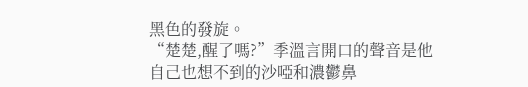黑色的發旋。
“楚楚,醒了嗎?”季溫言開口的聲音是他自己也想不到的沙啞和濃鬱鼻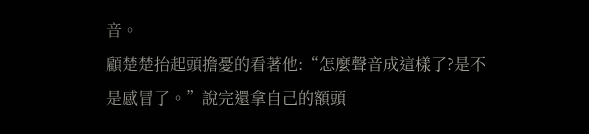音。
顧楚楚抬起頭擔憂的看著他:“怎麼聲音成這樣了?是不是感冒了。”說完還拿自己的額頭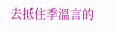去抵住季溫言的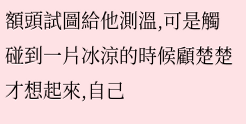額頭試圖給他測溫,可是觸碰到一片冰涼的時候顧楚楚才想起來,自己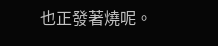也正發著燒呢。